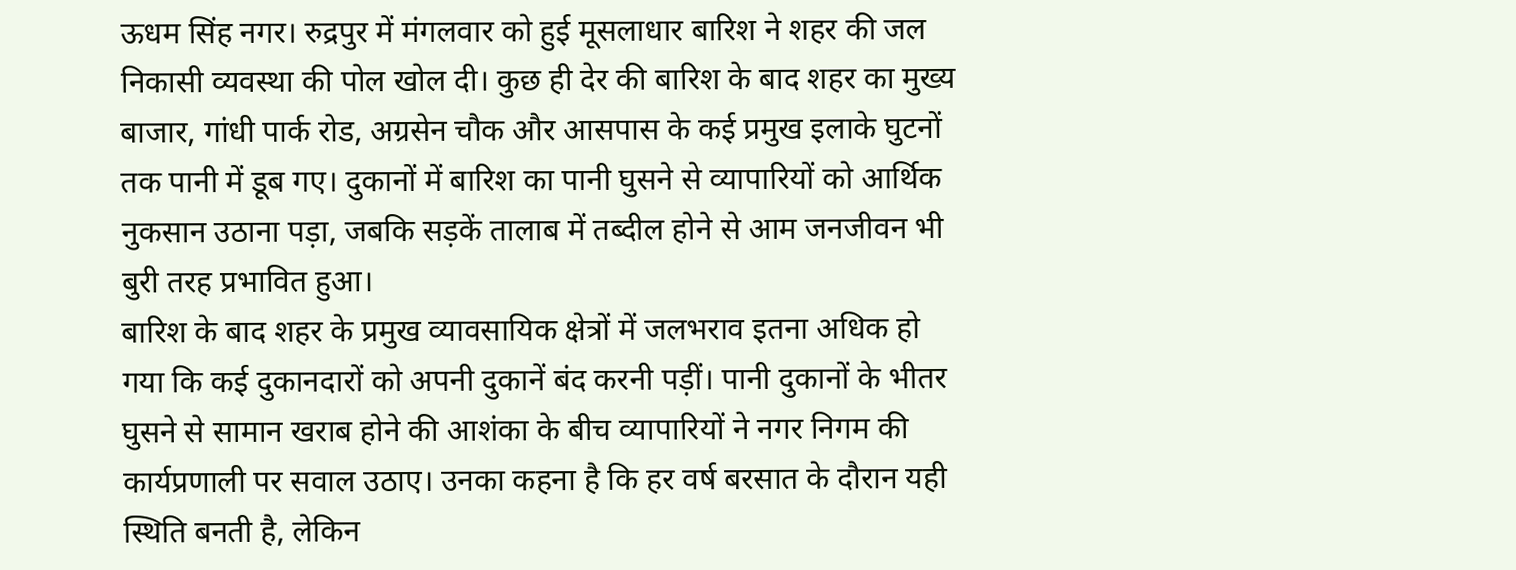ऊधम सिंह नगर। रुद्रपुर में मंगलवार को हुई मूसलाधार बारिश ने शहर की जल निकासी व्यवस्था की पोल खोल दी। कुछ ही देर की बारिश के बाद शहर का मुख्य बाजार, गांधी पार्क रोड, अग्रसेन चौक और आसपास के कई प्रमुख इलाके घुटनों तक पानी में डूब गए। दुकानों में बारिश का पानी घुसने से व्यापारियों को आर्थिक नुकसान उठाना पड़ा, जबकि सड़कें तालाब में तब्दील होने से आम जनजीवन भी बुरी तरह प्रभावित हुआ।
बारिश के बाद शहर के प्रमुख व्यावसायिक क्षेत्रों में जलभराव इतना अधिक हो गया कि कई दुकानदारों को अपनी दुकानें बंद करनी पड़ीं। पानी दुकानों के भीतर घुसने से सामान खराब होने की आशंका के बीच व्यापारियों ने नगर निगम की कार्यप्रणाली पर सवाल उठाए। उनका कहना है कि हर वर्ष बरसात के दौरान यही स्थिति बनती है, लेकिन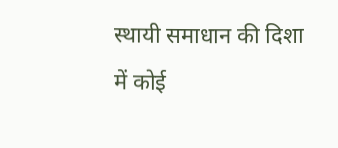स्थायी समाधान की दिशा में कोई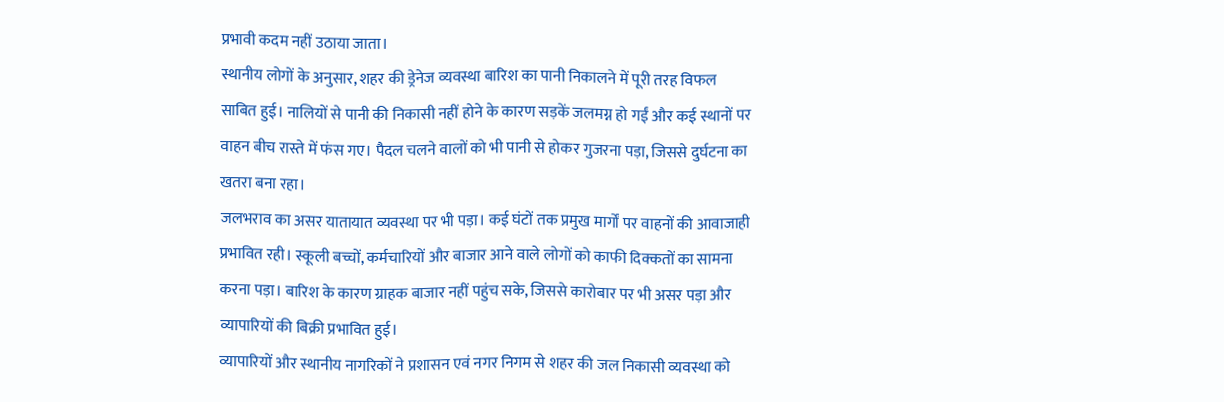प्रभावी कदम नहीं उठाया जाता।
स्थानीय लोगों के अनुसार, शहर की ड्रेनेज व्यवस्था बारिश का पानी निकालने में पूरी तरह विफल साबित हुई। नालियों से पानी की निकासी नहीं होने के कारण सड़कें जलमग्न हो गईं और कई स्थानों पर वाहन बीच रास्ते में फंस गए। पैदल चलने वालों को भी पानी से होकर गुजरना पड़ा, जिससे दुर्घटना का खतरा बना रहा।
जलभराव का असर यातायात व्यवस्था पर भी पड़ा। कई घंटों तक प्रमुख मार्गों पर वाहनों की आवाजाही प्रभावित रही। स्कूली बच्चों, कर्मचारियों और बाजार आने वाले लोगों को काफी दिक्कतों का सामना करना पड़ा। बारिश के कारण ग्राहक बाजार नहीं पहुंच सके, जिससे कारोबार पर भी असर पड़ा और व्यापारियों की बिक्री प्रभावित हुई।
व्यापारियों और स्थानीय नागरिकों ने प्रशासन एवं नगर निगम से शहर की जल निकासी व्यवस्था को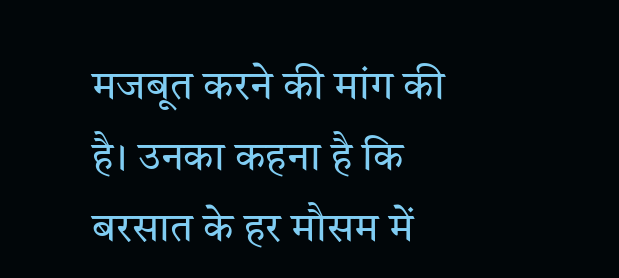मजबूत करने की मांग की है। उनका कहना है कि बरसात के हर मौसम में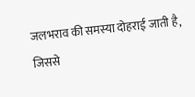जलभराव की समस्या दोहराई जाती है, जिससे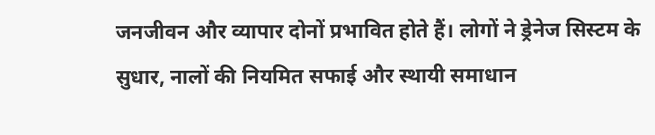जनजीवन और व्यापार दोनों प्रभावित होते हैं। लोगों ने ड्रेनेज सिस्टम के सुधार, नालों की नियमित सफाई और स्थायी समाधान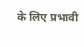के लिए प्रभावी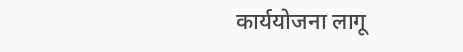कार्ययोजना लागू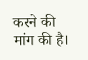करने की मांग की है।